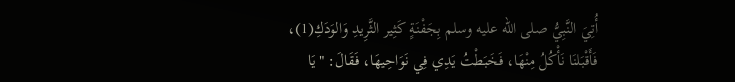أُتِيَ النَّبِيُّ صلى الله عليه وسلم بِجَفْنَةٍ كَثِير الثَّرِيدِ وَالوَدَكِ(1)، فَأَقْبَلنَا نَأْكُلُ مِنْهَا، فَخَبَطْتُ يَدِي فِي نَوَاحِيهَا، فَقَالَ: "يَا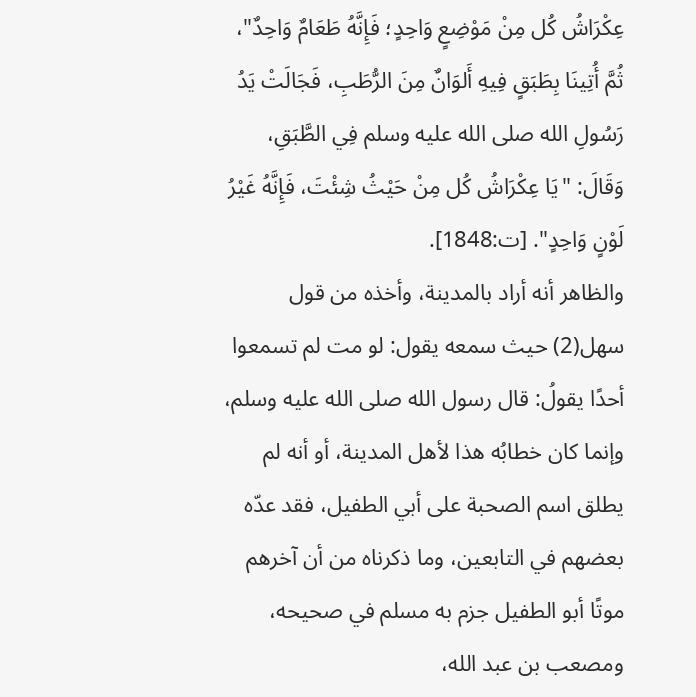عِكْرَاشُ كُل مِنْ مَوْضِعٍ وَاحِدٍ؛ فَإِنَّهُ طَعَامٌ وَاحِدٌ"، ثُمَّ أُتِينَا بِطَبَقٍ فِيهِ أَلوَانٌ مِنَ الرُّطَبِ، فَجَالَتْ يَدُ رَسُولِ الله صلى الله عليه وسلم فِي الطَّبَقِ، وَقَالَ: "يَا عِكْرَاشُ كُل مِنْ حَيْثُ شِئْتَ، فَإِنَّهُ غَيْرُ لَوْنٍ وَاحِدٍ". [ت:1848].
والظاهر أنه أراد بالمدينة، وأخذه من قول سهل(2) حيث سمعه يقول: لو مت لم تسمعوا أحدًا يقولُ: قال رسول الله صلى الله عليه وسلم، وإنما كان خطابُه هذا لأهل المدينة، أو أنه لم يطلق اسم الصحبة على أبي الطفيل، فقد عدّه بعضهم في التابعين، وما ذكرناه من أن آخرهم موتًا أبو الطفيل جزم به مسلم في صحيحه، ومصعب بن عبد الله،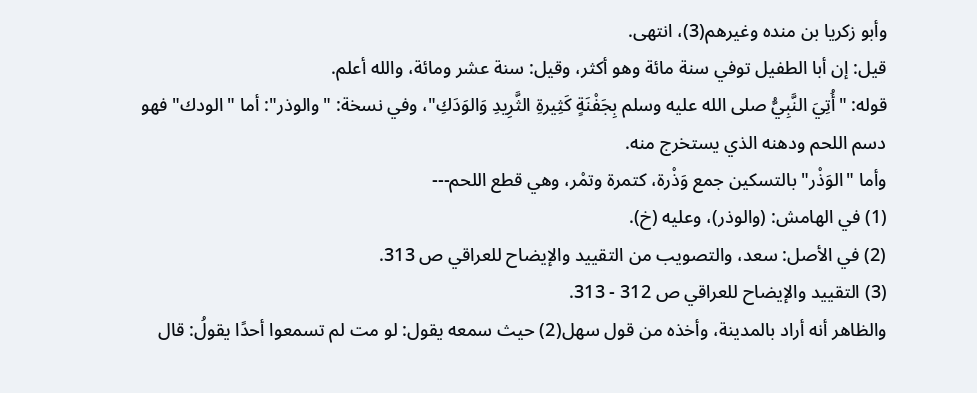وأبو زكريا بن منده وغيرهم(3)، انتهى.
قيل: إن أبا الطفيل توفي سنة مائة وهو أكثر، وقيل: سنة عشر ومائة، والله أعلم.
قوله: "أُتِيَ النَّبِيُّ صلى الله عليه وسلم بِجَفْنَةٍ كَثِيرةِ الثَّرِيدِ وَالوَدَكِ"، وفي نسخة: "والوذر": أما "الودك" فهو دسم اللحم ودهنه الذي يستخرج منه.
وأما "الوَذْر" بالتسكين جمع وَذْرة، كتمرة وتمْر، وهي قطع اللحم---
(1) في الهامش: (والوذر)، وعليه (خ).
(2) في الأصل: سعد، والتصويب من التقييد والإيضاح للعراقي ص 313.
(3) التقييد والإيضاح للعراقي ص 312 - 313.
والظاهر أنه أراد بالمدينة، وأخذه من قول سهل(2) حيث سمعه يقول: لو مت لم تسمعوا أحدًا يقولُ: قال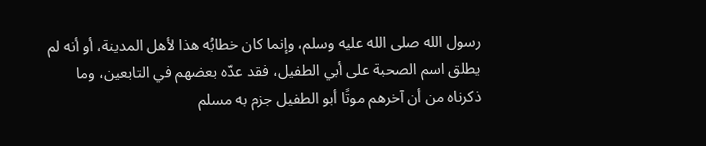رسول الله صلى الله عليه وسلم، وإنما كان خطابُه هذا لأهل المدينة، أو أنه لم يطلق اسم الصحبة على أبي الطفيل، فقد عدّه بعضهم في التابعين، وما ذكرناه من أن آخرهم موتًا أبو الطفيل جزم به مسلم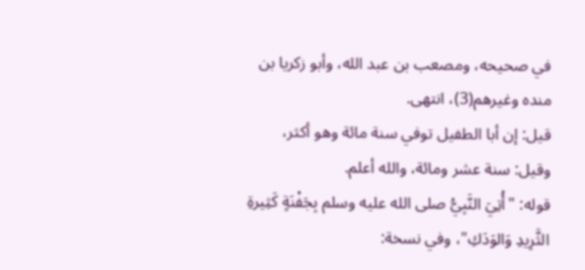في صحيحه، ومصعب بن عبد الله، وأبو زكريا بن منده وغيرهم(3)، انتهى.
قيل: إن أبا الطفيل توفي سنة مائة وهو أكثر، وقيل: سنة عشر ومائة، والله أعلم.
قوله: "أُتِيَ النَّبِيُّ صلى الله عليه وسلم بِجَفْنَةٍ كَثِيرةِ الثَّرِيدِ وَالوَدَكِ"، وفي نسخة: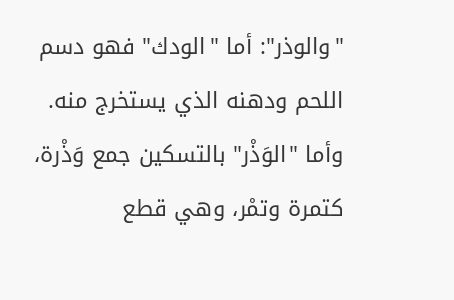"والوذر": أما "الودك" فهو دسم اللحم ودهنه الذي يستخرج منه.
وأما "الوَذْر" بالتسكين جمع وَذْرة، كتمرة وتمْر، وهي قطع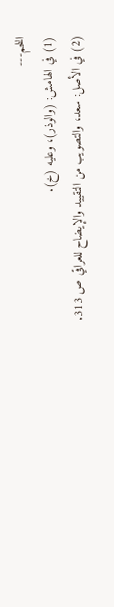اللحم---
(1) في الهامش: (والوذر)، وعليه (خ).
(2) في الأصل: سعد، والتصويب من التقييد والإيضاح للعراقي ص 313.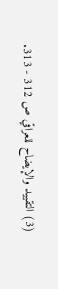(3) التقييد والإيضاح للعراقي ص 312 - 313.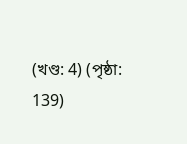(খণ্ড: 4) (পৃষ্ঠা: 139)